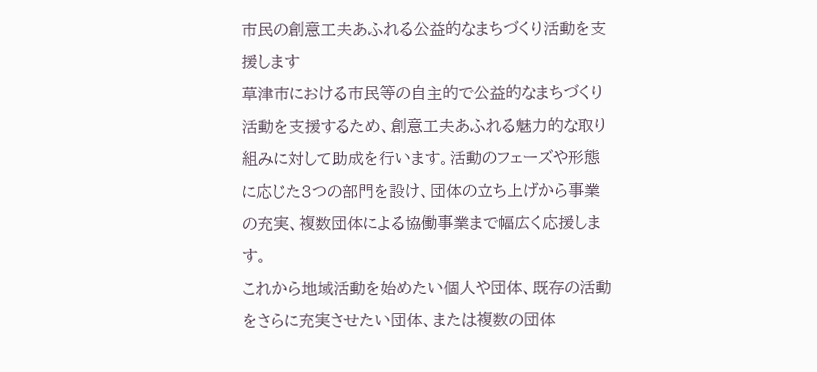市民の創意工夫あふれる公益的なまちづくり活動を支援します
草津市における市民等の自主的で公益的なまちづくり活動を支援するため、創意工夫あふれる魅力的な取り組みに対して助成を行います。活動のフェーズや形態に応じた3つの部門を設け、団体の立ち上げから事業の充実、複数団体による協働事業まで幅広く応援します。
これから地域活動を始めたい個人や団体、既存の活動をさらに充実させたい団体、または複数の団体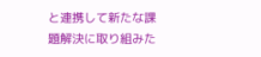と連携して新たな課題解決に取り組みた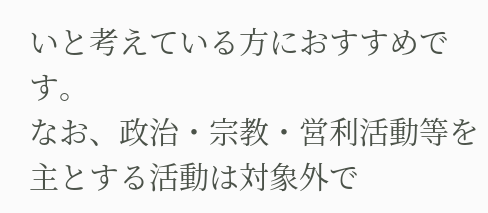いと考えている方におすすめです。
なお、政治・宗教・営利活動等を主とする活動は対象外で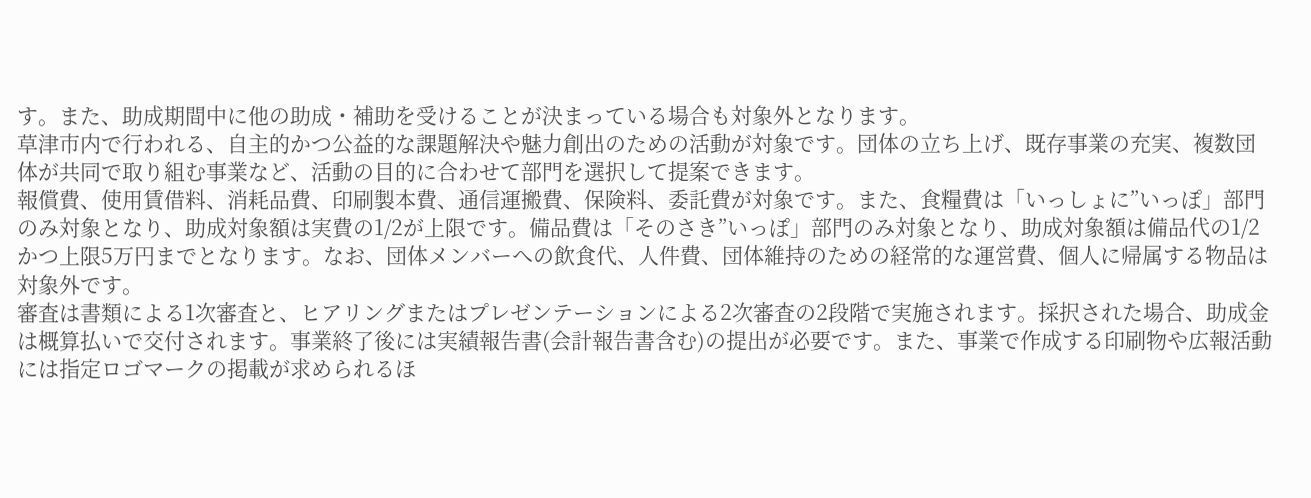す。また、助成期間中に他の助成・補助を受けることが決まっている場合も対象外となります。
草津市内で行われる、自主的かつ公益的な課題解決や魅力創出のための活動が対象です。団体の立ち上げ、既存事業の充実、複数団体が共同で取り組む事業など、活動の目的に合わせて部門を選択して提案できます。
報償費、使用賃借料、消耗品費、印刷製本費、通信運搬費、保険料、委託費が対象です。また、食糧費は「いっしょに”いっぽ」部門のみ対象となり、助成対象額は実費の1/2が上限です。備品費は「そのさき”いっぽ」部門のみ対象となり、助成対象額は備品代の1/2かつ上限5万円までとなります。なお、団体メンバーへの飲食代、人件費、団体維持のための経常的な運営費、個人に帰属する物品は対象外です。
審査は書類による1次審査と、ヒアリングまたはプレゼンテーションによる2次審査の2段階で実施されます。採択された場合、助成金は概算払いで交付されます。事業終了後には実績報告書(会計報告書含む)の提出が必要です。また、事業で作成する印刷物や広報活動には指定ロゴマークの掲載が求められるほ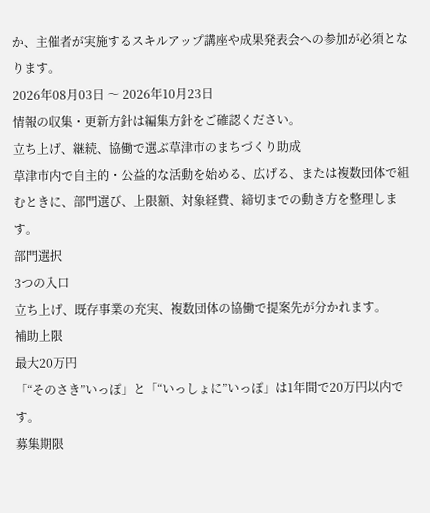か、主催者が実施するスキルアップ講座や成果発表会への参加が必須となります。
2026年08月03日 〜 2026年10月23日
情報の収集・更新方針は編集方針をご確認ください。
立ち上げ、継続、協働で選ぶ草津市のまちづくり助成
草津市内で自主的・公益的な活動を始める、広げる、または複数団体で組むときに、部門選び、上限額、対象経費、締切までの動き方を整理します。
部門選択
3つの入口
立ち上げ、既存事業の充実、複数団体の協働で提案先が分かれます。
補助上限
最大20万円
「“そのさき”いっぽ」と「“いっしょに”いっぽ」は1年間で20万円以内です。
募集期限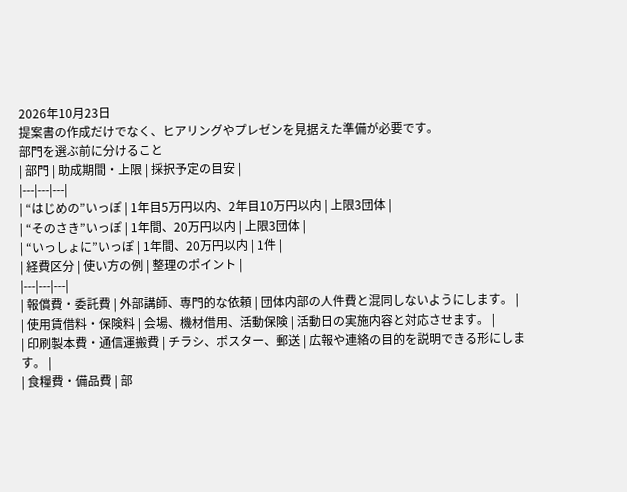2026年10月23日
提案書の作成だけでなく、ヒアリングやプレゼンを見据えた準備が必要です。
部門を選ぶ前に分けること
| 部門 | 助成期間・上限 | 採択予定の目安 |
|---|---|---|
| “はじめの”いっぽ | 1年目5万円以内、2年目10万円以内 | 上限3団体 |
| “そのさき”いっぽ | 1年間、20万円以内 | 上限3団体 |
| “いっしょに”いっぽ | 1年間、20万円以内 | 1件 |
| 経費区分 | 使い方の例 | 整理のポイント |
|---|---|---|
| 報償費・委託費 | 外部講師、専門的な依頼 | 団体内部の人件費と混同しないようにします。 |
| 使用賃借料・保険料 | 会場、機材借用、活動保険 | 活動日の実施内容と対応させます。 |
| 印刷製本費・通信運搬費 | チラシ、ポスター、郵送 | 広報や連絡の目的を説明できる形にします。 |
| 食糧費・備品費 | 部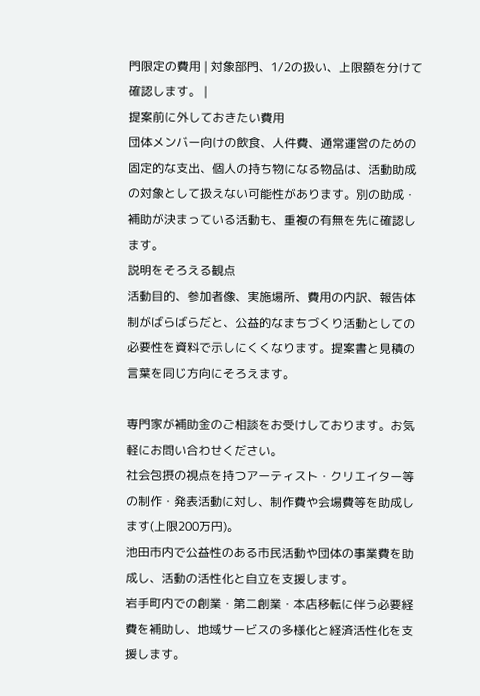門限定の費用 | 対象部門、1/2の扱い、上限額を分けて確認します。 |
提案前に外しておきたい費用
団体メンバー向けの飲食、人件費、通常運営のための固定的な支出、個人の持ち物になる物品は、活動助成の対象として扱えない可能性があります。別の助成・補助が決まっている活動も、重複の有無を先に確認します。
説明をそろえる観点
活動目的、参加者像、実施場所、費用の内訳、報告体制がばらばらだと、公益的なまちづくり活動としての必要性を資料で示しにくくなります。提案書と見積の言葉を同じ方向にそろえます。

専門家が補助金のご相談をお受けしております。お気軽にお問い合わせください。
社会包摂の視点を持つアーティスト・クリエイター等の制作・発表活動に対し、制作費や会場費等を助成します(上限200万円)。
池田市内で公益性のある市民活動や団体の事業費を助成し、活動の活性化と自立を支援します。
岩手町内での創業・第二創業・本店移転に伴う必要経費を補助し、地域サービスの多様化と経済活性化を支援します。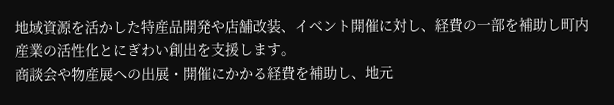地域資源を活かした特産品開発や店舗改装、イベント開催に対し、経費の一部を補助し町内産業の活性化とにぎわい創出を支援します。
商談会や物産展への出展・開催にかかる経費を補助し、地元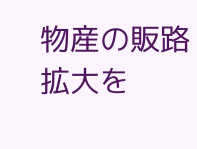物産の販路拡大を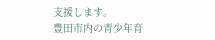支援します。
豊田市内の青少年育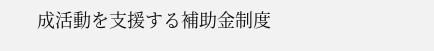成活動を支援する補助金制度